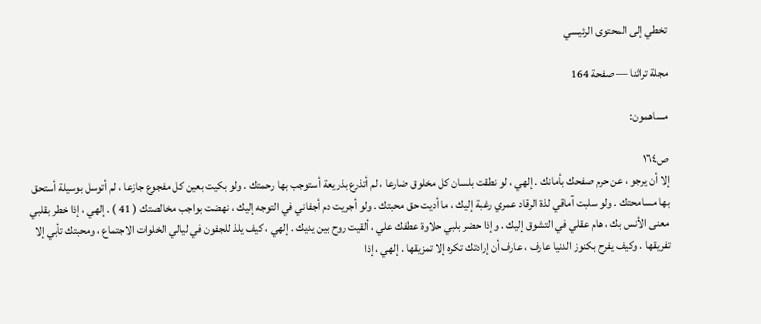تخطي إلى المحتوى الرئيسي

مجلة تراثنا — صفحة 164

مساهمون:

ص١٦٤
إلا أن يرجو ، عن حرم صفحك بأمانك . إلهي ، لو نطقت بلسان كل مخلوق ضارعا ، لم أتذرع بذريعة أستوجب بها رحمتك . ولو بكيت بعين كل مفجوع جازعا ، لم أتوسل بوسيلة أستحق بها مسامحتك . ولو سلبت آماقي لذة الرقاد عمري رغبة إليك ، ما أديت حق محبتك . ولو أجريت دم أجفاني في التوجه إليك ، نهضت بواجب مخالصتك ( 41 ) . إلهي ، إذا خطر بقلبي معنى الأنس بك ، هام عقلي في التشوق إليك . وإذا حضر بلبي حلاوة عطفك علي ، ألقيت روح بين يديك . إلهي ، كيف يلذ للجفون في ليالي الخلوات الاجتماع ، ومحبتك تأبي إلا تفريقها . وكيف يفرح بكنوز الدنيا عارف ، عارف أن إرادتك تكره إلا تمزيقها . إلهي ، إذا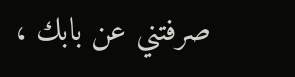صرفتني عن بابك ،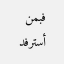فبمن أسترفد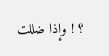؟ ! وإذا ضللت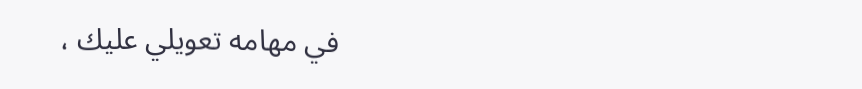في مهامه تعويلي عليك ،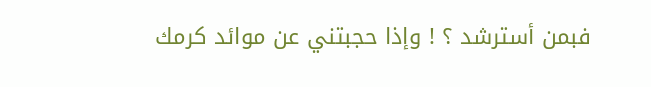فبمن أسترشد ؟ ! وإذا حجبتني عن موائد كرمك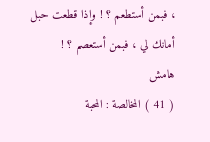، فبمن أستطعم ؟ ! وإذا قطعت حبل أمانك لي ، فبمن أستعصم ؟ !
هامش
( 41 ) المخالصة : المحبة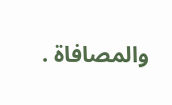والمصافاة .